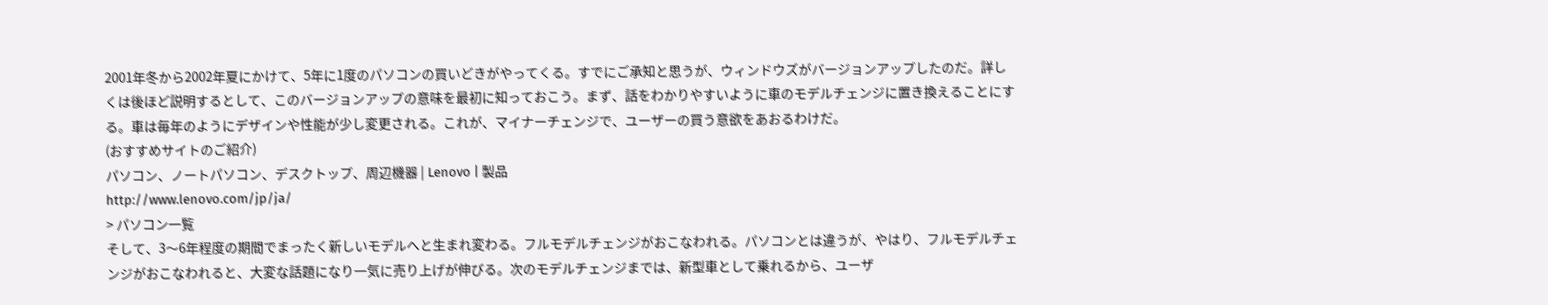2001年冬から2002年夏にかけて、5年に1度のパソコンの買いどきがやってくる。すでにご承知と思うが、ウィンドウズがバージョンアップしたのだ。詳しくは後ほど説明するとして、このバージョンアップの意味を最初に知っておこう。まず、話をわかりやすいように車のモデルチェンジに置き換えることにする。車は毎年のようにデザインや性能が少し変更される。これが、マイナーチェンジで、ユーザーの買う意欲をあおるわけだ。
(おすすめサイトのご紹介)
パソコン、ノートパソコン、デスクトップ、周辺機器 | Lenovo | 製品
http://www.lenovo.com/jp/ja/
> パソコン一覧
そして、3〜6年程度の期間でまったく新しいモデルへと生まれ変わる。フルモデルチェンジがおこなわれる。パソコンとは違うが、やはり、フルモデルチェンジがおこなわれると、大変な話題になり一気に売り上げが伸びる。次のモデルチェンジまでは、新型車として乗れるから、ユーザ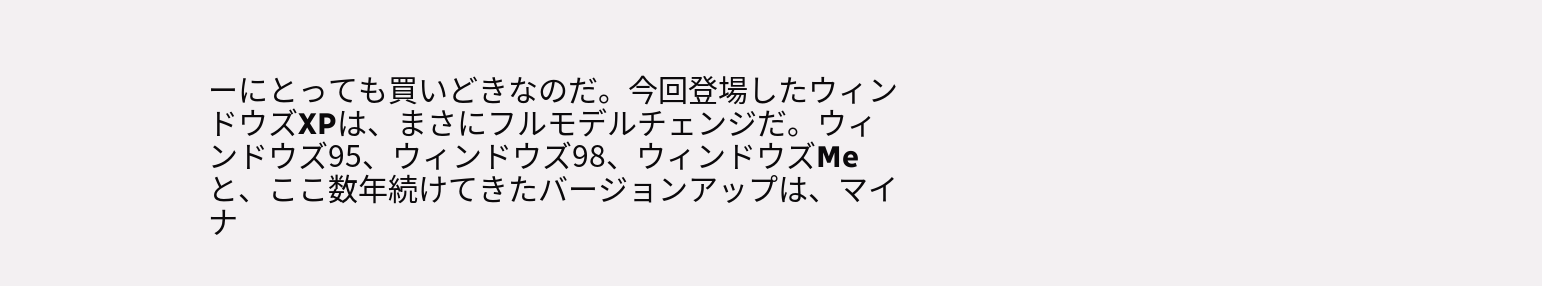ーにとっても買いどきなのだ。今回登場したウィンドウズXPは、まさにフルモデルチェンジだ。ウィンドウズ95、ウィンドウズ98、ウィンドウズMeと、ここ数年続けてきたバージョンアップは、マイナ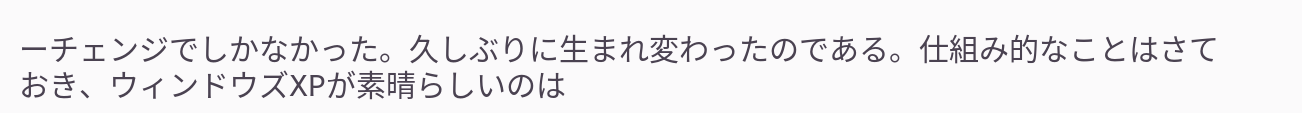ーチェンジでしかなかった。久しぶりに生まれ変わったのである。仕組み的なことはさておき、ウィンドウズXPが素晴らしいのは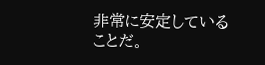非常に安定していることだ。